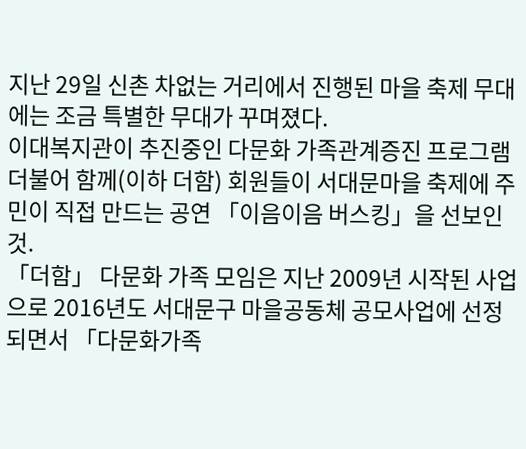지난 29일 신촌 차없는 거리에서 진행된 마을 축제 무대에는 조금 특별한 무대가 꾸며졌다.
이대복지관이 추진중인 다문화 가족관계증진 프로그램 더불어 함께(이하 더함) 회원들이 서대문마을 축제에 주민이 직접 만드는 공연 「이음이음 버스킹」을 선보인 것.
「더함」 다문화 가족 모임은 지난 2009년 시작된 사업으로 2016년도 서대문구 마을공동체 공모사업에 선정되면서 「다문화가족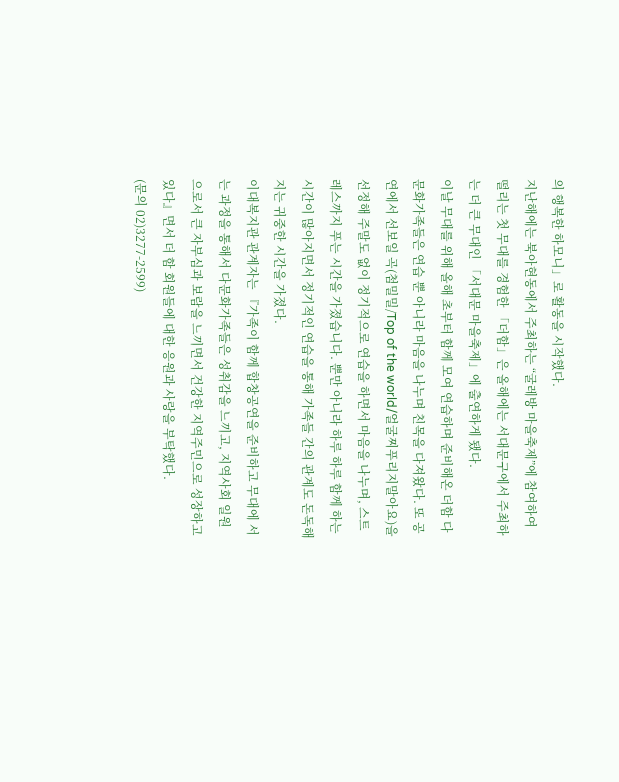의 행복한 하모니」로 활동을 시작했다.
지난해에는 북아현동에서 주최하는 “굴레방 마을축제”에 참여하여 떨리는 첫 무대를 경험한 「더함」은 올해에는 서대문구에서 주최하는 더 큰 무대인 「서대문 마을축제」에 출연하게 됐다.
이날 무대를 위해 올해 초부터 함께 모여 연습하며 준비해온 더함 다문화가족들은 연습 뿐 아니라 마음을 나누며 친목을 다져왔다. 또 공연에서 선보일 곡(첨밀밀/Top of the world/얼굴찌푸리지말아요)을 선정해 주말도 없이 정기적으로 연습을 하면서 마음을 나누며, 스트레스까지 푸는 시간을 가졌습니다. 뿐만 아니라 하루 하루 함께 하는 시간이 많아지면서 정기적인 연습을 통해 가족들 간의 관계도 돈독해지는 귀중한 시간을 가졌다.
이대복지관 관계자는 『가족이 함께 합창공연을 준비하고 무대에 서는 과정을 통해서 다문화가족들은 성취감을 느끼고, 지역사회 일원으로서 큰 자부심과 보람을 느끼면서 건강한 지역주민으로 성장하고 있다』면서 더 함 회원들에 대한 응원과 사랑을 부탁했다.
(문의 02)3277-2599)